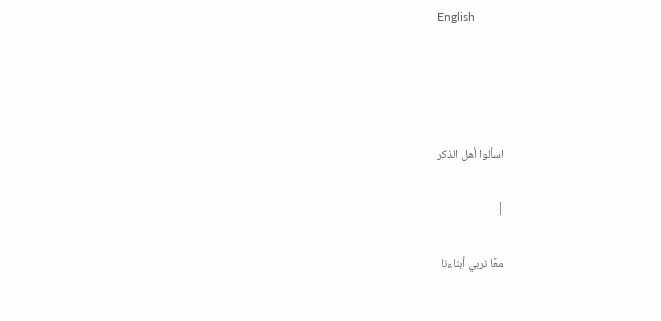English




اسألوا أهل الذكر

|

معًا نربي أبناءنا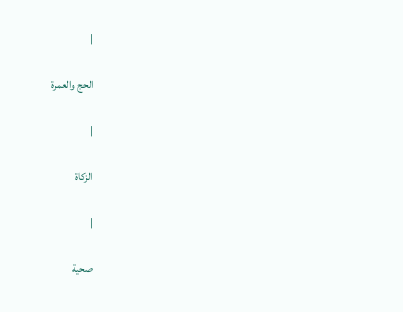|

الحج والعمرة

|

الزكاة

|

صحية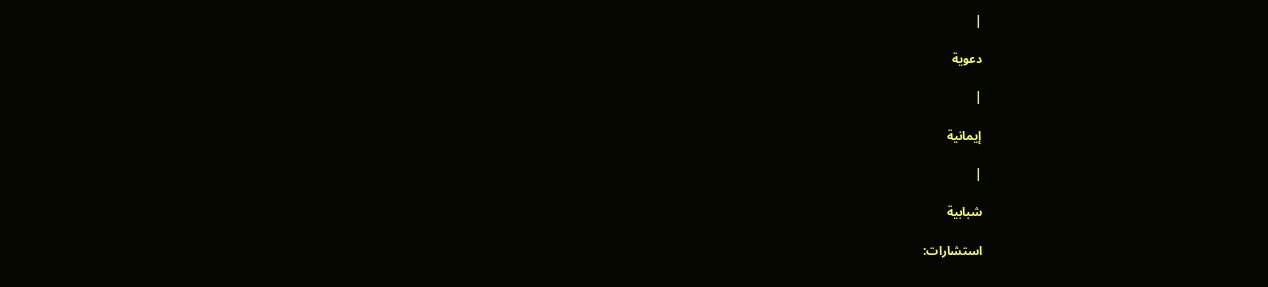|

دعوية

|

إيمانية

|

شبابية

استشارات: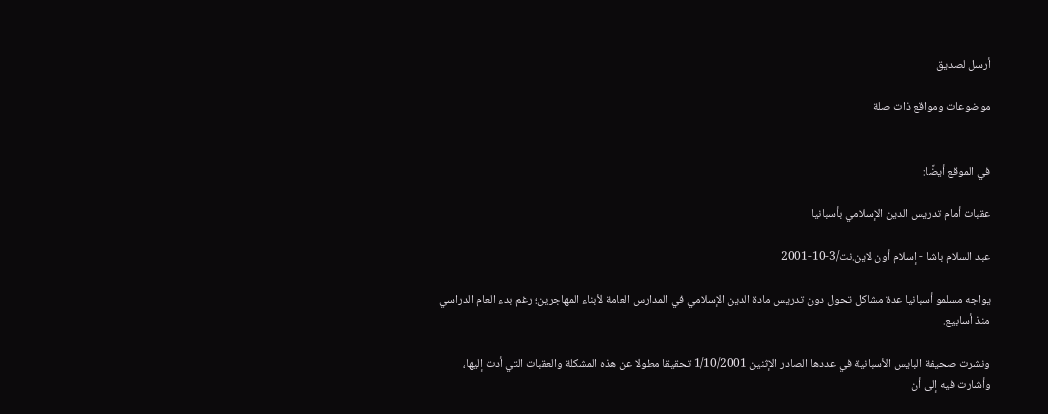أرسل لصديق

موضوعات ومواقع ذات صلة


في الموقع أيضًا:

عقبات أمام تدريس الدين الإسلامي بأسبانيا

عبد السلام باشا - إسلام أون لاين.نت/3-10-2001

يواجه مسلمو أسبانيا عدة مشاكل تحول دون تدريس مادة الدين الإسلامي في المدارس العامة لأبناء المهاجرين؛ رغم بدء العام الدراسي منذ أسابيع.

ونشرت صحيفة البايس الأسبانية في عددها الصادر الإثنين 1/10/2001 تحقيقا مطولا عن هذه المشكلة والعقبات التي أدت إليها، وأشارت فيه إلى أن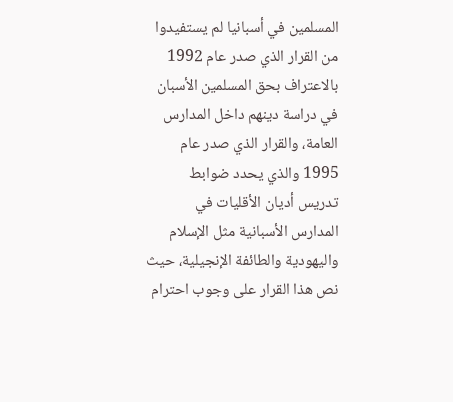المسلمين في أسبانيا لم يستفيدوا من القرار الذي صدر عام 1992 بالاعتراف بحق المسلمين الأسبان في دراسة دينهم داخل المدارس العامة، والقرار الذي صدر عام 1995 والذي يحدد ضوابط تدريس أديان الأقليات في المدارس الأسبانية مثل الإسلام واليهودية والطائفة الإنجيلية، حيث نص هذا القرار على وجوب احترام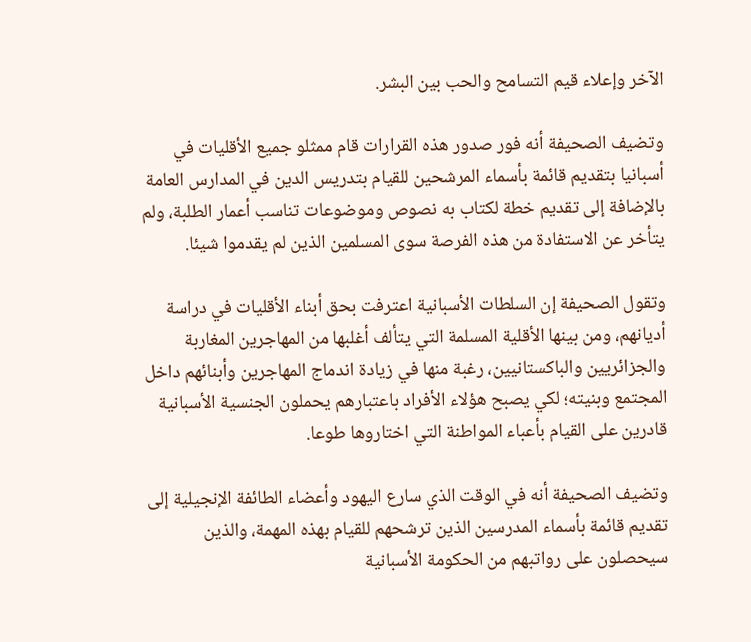الآخر وإعلاء قيم التسامح والحب بين البشر.

وتضيف الصحيفة أنه فور صدور هذه القرارات قام ممثلو جميع الأقليات في أسبانيا بتقديم قائمة بأسماء المرشحين للقيام بتدريس الدين في المدارس العامة بالإضافة إلى تقديم خطة لكتاب به نصوص وموضوعات تناسب أعمار الطلبة، ولم يتأخر عن الاستفادة من هذه الفرصة سوى المسلمين الذين لم يقدموا شيئا.

وتقول الصحيفة إن السلطات الأسبانية اعترفت بحق أبناء الأقليات في دراسة أديانهم، ومن بينها الأقلية المسلمة التي يتألف أغلبها من المهاجرين المغاربة والجزائريين والباكستانيين، رغبة منها في زيادة اندماج المهاجرين وأبنائهم داخل المجتمع وبنيته؛ لكي يصبح هؤلاء الأفراد باعتبارهم يحملون الجنسية الأسبانية قادرين على القيام بأعباء المواطنة التي اختاروها طوعا.

وتضيف الصحيفة أنه في الوقت الذي سارع اليهود وأعضاء الطائفة الإنجيلية إلى تقديم قائمة بأسماء المدرسين الذين ترشحهم للقيام بهذه المهمة، والذين سيحصلون على رواتبهم من الحكومة الأسبانية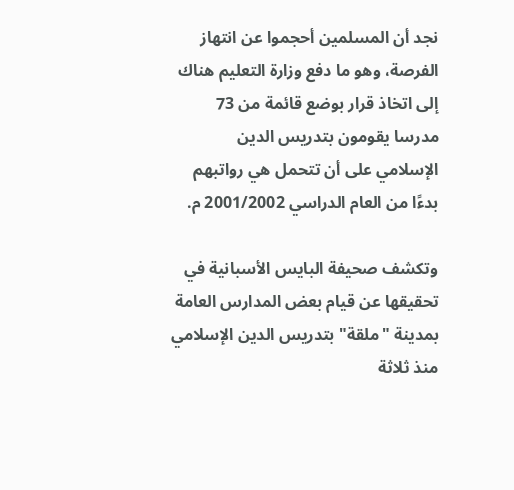نجد أن المسلمين أحجموا عن انتهاز الفرصة، وهو ما دفع وزارة التعليم هناك إلى اتخاذ قرار بوضع قائمة من 73 مدرسا يقومون بتدريس الدين الإسلامي على أن تتحمل هي رواتبهم بدءًا من العام الدراسي 2001/2002 م.

وتكشف صحيفة البايس الأسبانية في تحقيقها عن قيام بعض المدارس العامة بمدينة "ملقة" بتدريس الدين الإسلامي منذ ثلاثة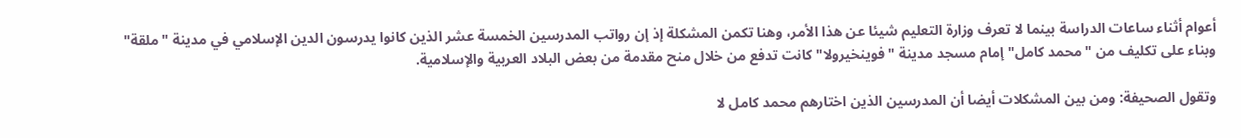أعوام أثناء ساعات الدراسة بينما لا تعرف وزارة التعليم شيئا عن هذا الأمر، وهنا تكمن المشكلة إذ إن رواتب المدرسين الخمسة عشر الذين كانوا يدرسون الدين الإسلامي في مدينة "ملقة" وبناء على تكليف من "محمد كامل" إمام مسجد مدينة "فوينخيرولا" كانت تدفع من خلال منح مقدمة من بعض البلاد العربية والإسلامية.

وتقول الصحيفة: ومن بين المشكلات أيضا أن المدرسين الذين اختارهم محمد كامل لا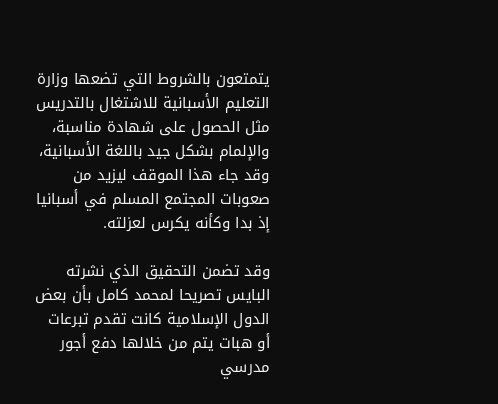يتمتعون بالشروط التي تضعها وزارة التعليم الأسبانية للاشتغال بالتدريس مثل الحصول على شهادة مناسبة، والإلمام بشكل جيد باللغة الأسبانية، وقد جاء هذا الموقف ليزيد من صعوبات المجتمع المسلم في أسبانيا إذ بدا وكأنه يكرس لعزلته.

وقد تضمن التحقيق الذي نشرته البايس تصريحا لمحمد كامل بأن بعض الدول الإسلامية كانت تقدم تبرعات أو هبات يتم من خلالها دفع أجور مدرسي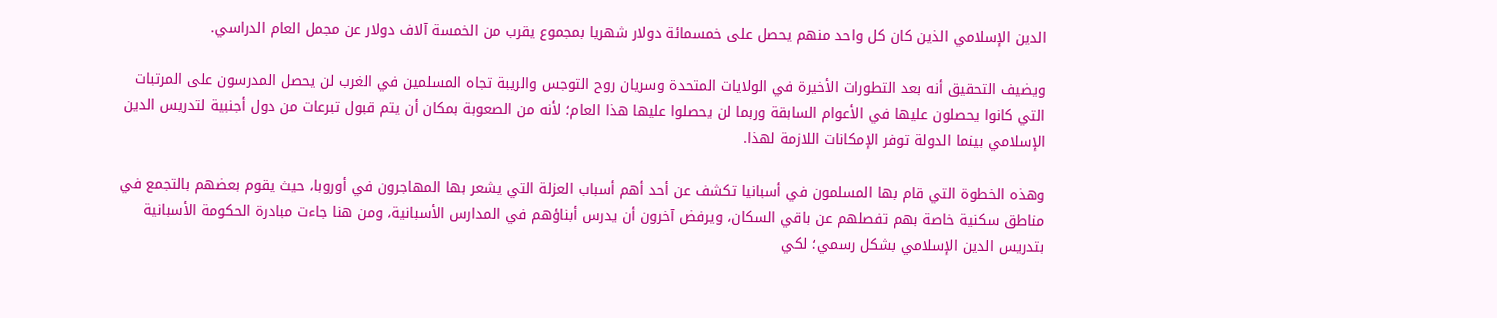الدين الإسلامي الذين كان كل واحد منهم يحصل على خمسمائة دولار شهريا بمجموع يقرب من الخمسة آلاف دولار عن مجمل العام الدراسي.

ويضيف التحقيق أنه بعد التطورات الأخيرة في الولايات المتحدة وسريان روح التوجس والريبة تجاه المسلمين في الغرب لن يحصل المدرسون على المرتبات التي كانوا يحصلون عليها في الأعوام السابقة وربما لن يحصلوا عليها هذا العام؛ لأنه من الصعوبة بمكان أن يتم قبول تبرعات من دول أجنبية لتدريس الدين الإسلامي بينما الدولة توفر الإمكانات اللازمة لهذا.

وهذه الخطوة التي قام بها المسلمون في أسبانيا تكشف عن أحد أهم أسباب العزلة التي يشعر بها المهاجرون في أوروبا، حيث يقوم بعضهم بالتجمع في مناطق سكنية خاصة بهم تفصلهم عن باقي السكان، ويرفض آخرون أن يدرس أبناؤهم في المدارس الأسبانية، ومن هنا جاءت مبادرة الحكومة الأسبانية بتدريس الدين الإسلامي بشكل رسمي؛ لكي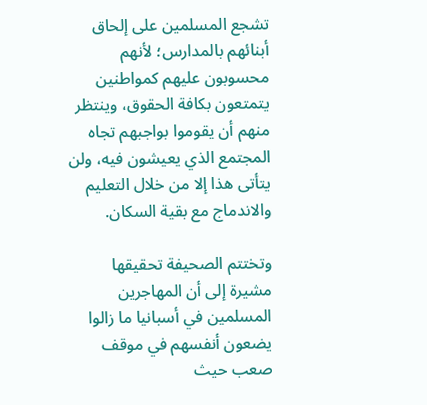تشجع المسلمين على إلحاق أبنائهم بالمدارس؛ لأنهم محسوبون عليهم كمواطنين يتمتعون بكافة الحقوق، وينتظر منهم أن يقوموا بواجبهم تجاه المجتمع الذي يعيشون فيه، ولن يتأتى هذا إلا من خلال التعليم والاندماج مع بقية السكان.

وتختتم الصحيفة تحقيقها مشيرة إلى أن المهاجرين المسلمين في أسبانيا ما زالوا يضعون أنفسهم في موقف صعب حيث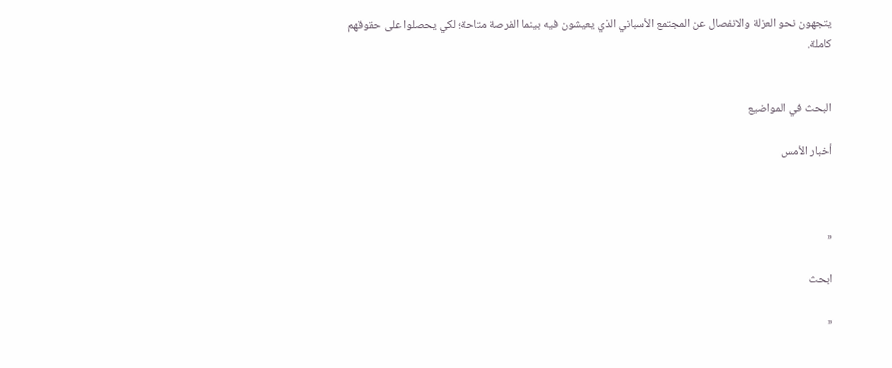يتجهون نحو العزلة والانفصال عن المجتمع الأسباني الذي يعيشون فيه بينما الفرصة متاحة؛ لكي يحصلوا على حقوقهم كاملة.


البحث في المواضيع

أخبار الأمس



«

ابحث

«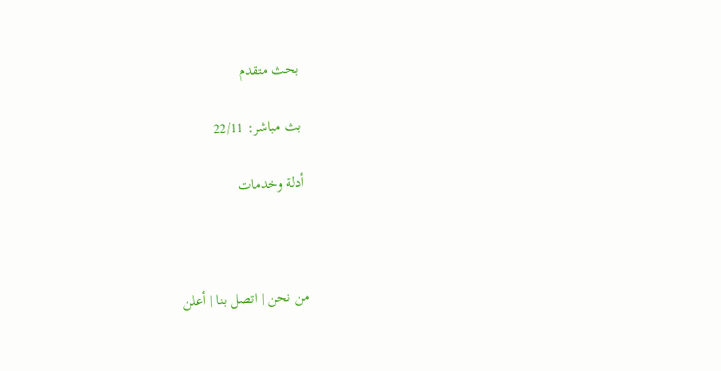بحث متقدم

بث مباشر: 22/11

أدلة وخدمات



من نحن | اتصل بنا | أعلن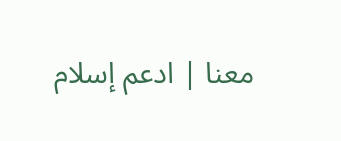معنا | ادعم إسلام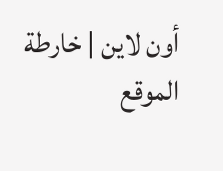أون لاين | خارطة الموقع